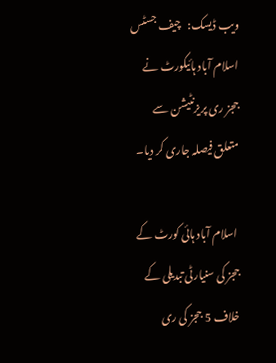ویب ڈیسک:   چیف جسٹس اسلام آباد ہائیکورٹ نے ججز ری پریزنٹیشن سے متعلق فیصلہ جاری کر دیا۔

 اسلام آباد ہائی کورٹ کے ججز کی سنیارٹی تبدیلی کے خلاف 5 ججز کی ری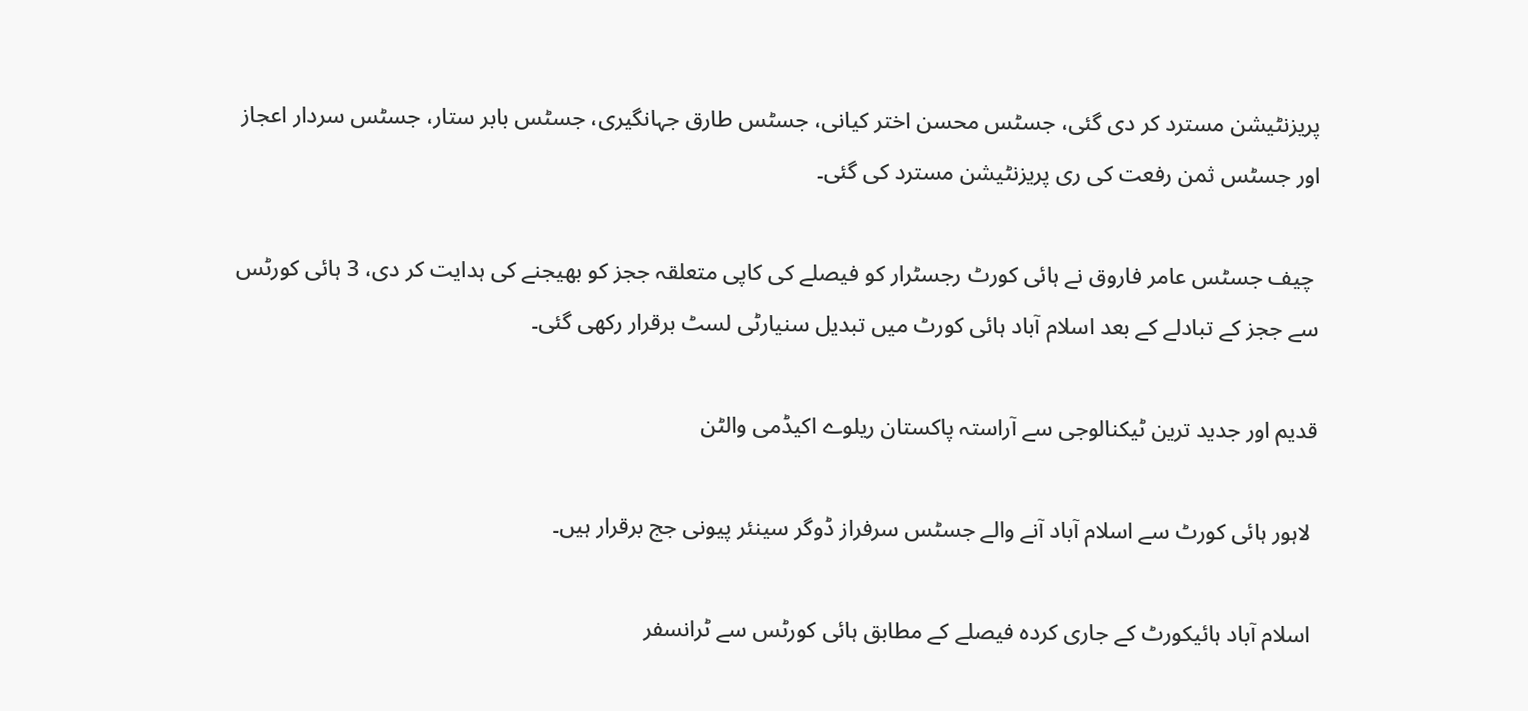پریزنٹیشن مسترد کر دی گئی، جسٹس محسن اختر کیانی، جسٹس طارق جہانگیری، جسٹس بابر ستار، جسٹس سردار اعجاز اور جسٹس ثمن رفعت کی ری پریزنٹیشن مسترد کی گئی۔

 چیف جسٹس عامر فاروق نے ہائی کورٹ رجسٹرار کو فیصلے کی کاپی متعلقہ ججز کو بھیجنے کی ہدایت کر دی، 3 ہائی کورٹس سے ججز کے تبادلے کے بعد اسلام آباد ہائی کورٹ میں تبدیل سنیارٹی لسٹ برقرار رکھی گئی۔

قدیم اور جدید ترین ٹیکنالوجی سے آراستہ پاکستان ریلوے اکیڈمی والٹن

 لاہور ہائی کورٹ سے اسلام آباد آنے والے جسٹس سرفراز ڈوگر سینئر پیونی جج برقرار ہیں۔

 اسلام آباد ہائیکورٹ کے جاری کردہ فیصلے کے مطابق ہائی کورٹس سے ٹرانسفر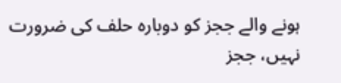ہونے والے ججز کو دوبارہ حلف کی ضرورت نہیں، ججز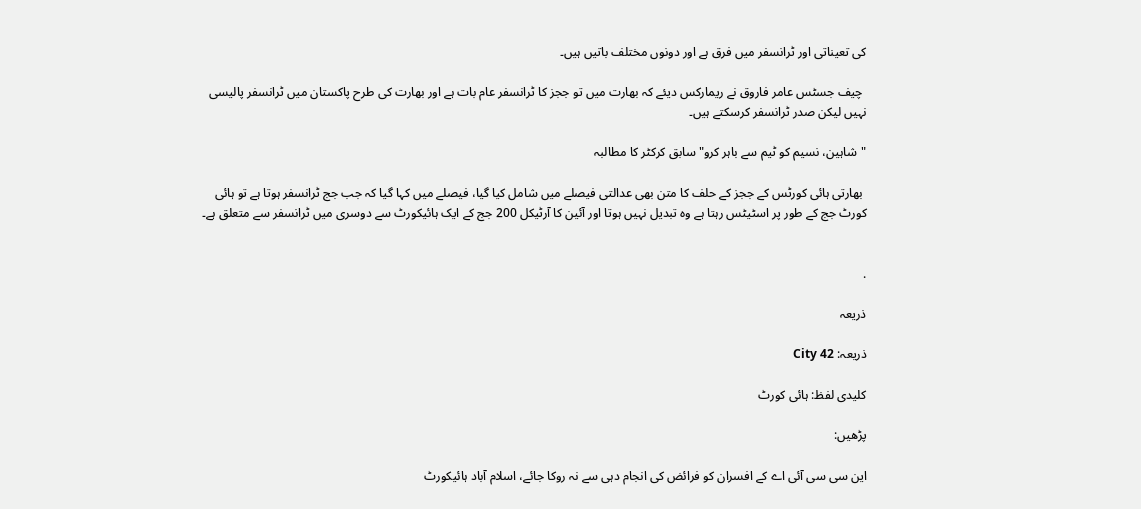کی تعیناتی اور ٹرانسفر میں فرق ہے اور دونوں مختلف باتیں ہیں۔

 چیف جسٹس عامر فاروق نے ریمارکس دیئے کہ بھارت میں تو ججز کا ٹرانسفر عام بات ہے اور بھارت کی طرح پاکستان میں ٹرانسفر پالیسی نہیں لیکن صدر ٹرانسفر کرسکتے ہیں۔

"شاہین، نسیم کو ٹیم سے باہر کرو" سابق کرکٹر کا مطالبہ

 بھارتی ہائی کورٹس کے ججز کے حلف کا متن بھی عدالتی فیصلے میں شامل کیا گیا، فیصلے میں کہا گیا کہ جب جج ٹرانسفر ہوتا ہے تو ہائی کورٹ جج کے طور پر اسٹیٹس رہتا ہے وہ تبدیل نہیں ہوتا اور آئین کا آرٹیکل 200 جج کے ایک ہائیکورٹ سے دوسری میں ٹرانسفر سے متعلق ہے۔


.

ذریعہ

ذریعہ: City 42

کلیدی لفظ: ہائی کورٹ

پڑھیں:

این سی سی آئی اے کے افسران کو فرائض کی انجام دہی سے نہ روکا جائے، اسلام آباد ہائیکورٹ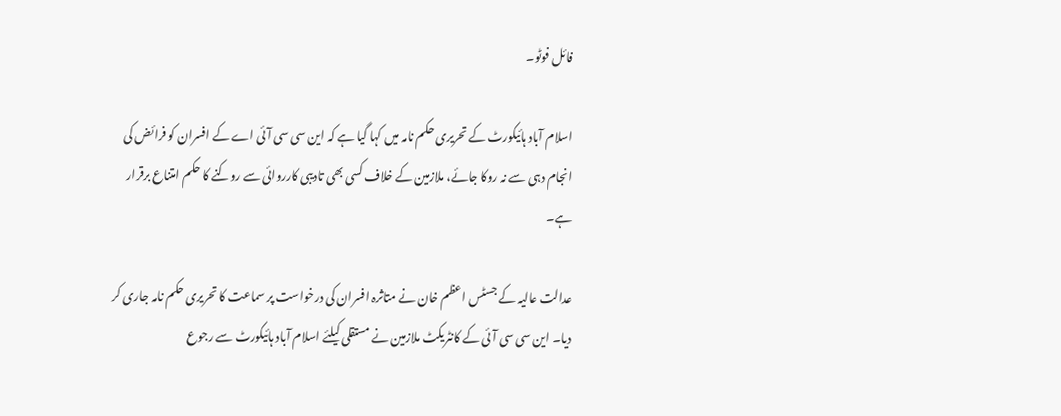فائل فوٹو۔

اسلام آباد ہائیکورٹ کے تحریری حکم نامہ میں کہا گیا ہے کہ این سی سی آئی اے کے افسران کو فرائض کی انجام دہی سے نہ روکا جائے، ملازمین کے خلاف کسی بھی تادیبی کارروائی سے روکنے کا حکم امتناع برقرار ہے۔

عدالت عالیہ کے جسٹس اعظم خان نے متاثرہ افسران کی درخواست پر سماعت کا تحریری حکم نامہ جاری کر دیا۔ این سی سی آئی کے کانٹریکٹ ملازمین نے مستقلی کیلئے اسلام آباد ہائیکورٹ سے رجوع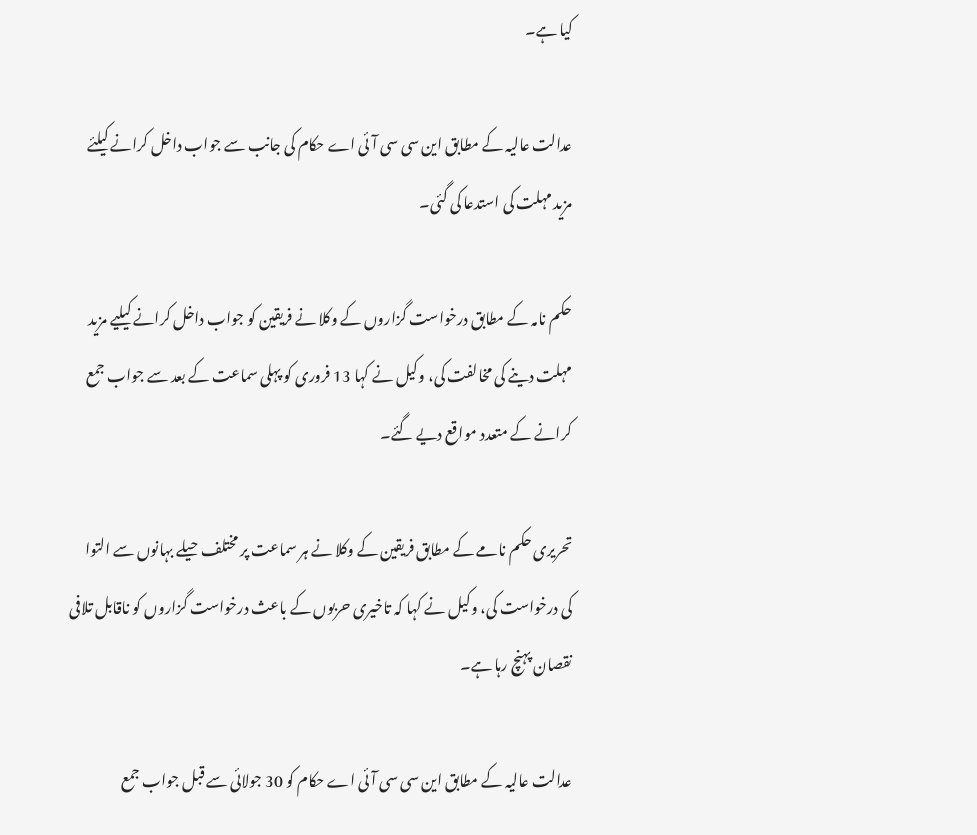کیا ہے۔

عدالت عالیہ کے مطابق این سی سی آئی اے حکام کی جانب سے جواب داخل کرانے کیلئے مزید مہلت کی استدعا کی گئی۔

حکم نامہ کے مطابق درخواست گزاروں کے وکلا نے فریقین کو جواب داخل کرانے کیلیے مزید مہلت دینے کی مخالفت کی، وکیل نے کہا 13 فروری کو پہلی سماعت کے بعد سے جواب جمع کرانے کے متعدد مواقع دیے گئے۔

تحریری حکم نامے کے مطابق فریقین کے وکلا نے ہر سماعت پر مختلف حیلے بہانوں سے التوا کی درخواست کی، وکیل نے کہا کہ تاخیری حربوں کے باعث درخواست گزاروں کو ناقابل تلافی نقصان پہنچ رہا ہے۔

عدالت عالیہ کے مطابق این سی سی آئی اے حکام کو 30 جولائی سے قبل جواب جمع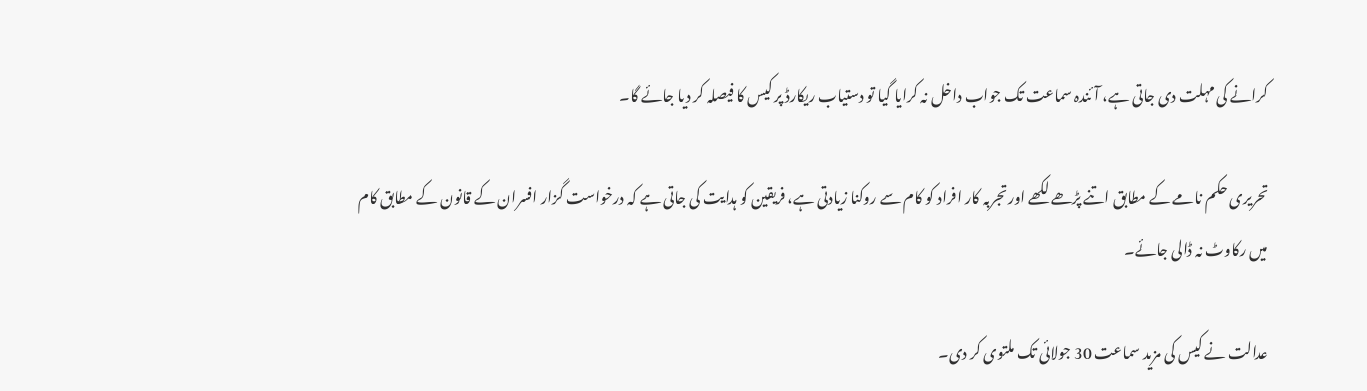کرانے کی مہلت دی جاتی ہے، آئندہ سماعت تک جواب داخل نہ کرایا گیا تو دستیاب ریکارڈ پر کیس کا فیصلہ کر دیا جائے گا۔

تحریری حکم نامے کے مطابق اتنے پڑھے لکھے اور تجربہ کار افراد کو کام سے روکنا زیادتی ہے، فریقین کو ہدایت کی جاتی ہے کہ درخواست گزار افسران کے قانون کے مطابق کام میں رکاوٹ نہ ڈالی جائے۔

عدالت نے کیس کی مزید سماعت 30 جولائی تک ملتوی کر دی۔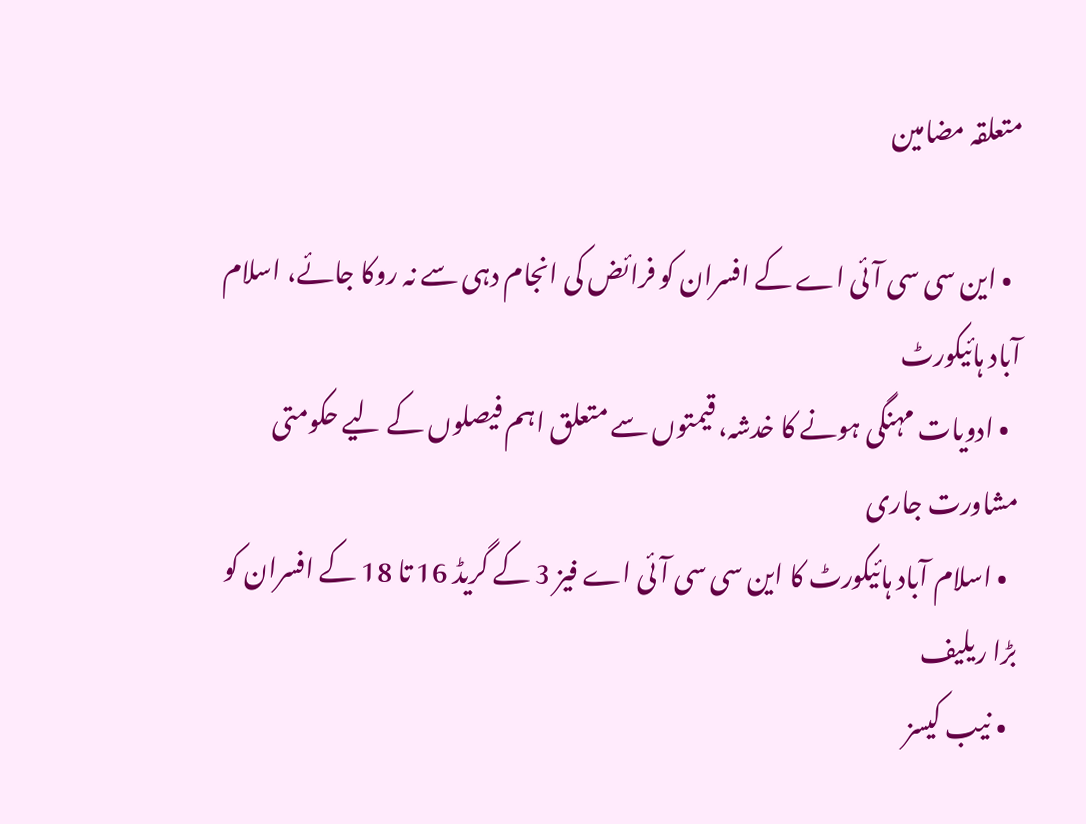متعلقہ مضامین

  • این سی سی آئی اے کے افسران کو فرائض کی انجام دہی سے نہ روکا جائے، اسلام آباد ہائیکورٹ
  • ادویات مہنگی ہونے کا خدشہ، قیمتوں سے متعلق اہم فیصلوں کے لیے حکومتی مشاورت جاری
  • اسلام آباد ہائیکورٹ کا این سی سی آئی اے فیز 3 کے گریڈ 16 تا 18 کے افسران کو بڑا ریلیف
  • نیب کیسز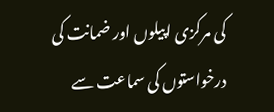کی مرکزی اپیلوں اور ضمانت کی درخواستوں کی سماعت سے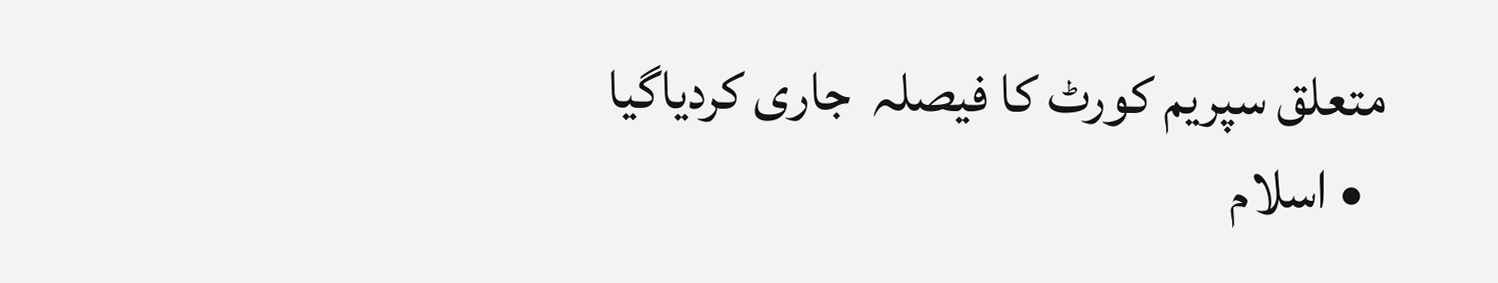متعلق سپریم کورٹ کا فیصلہ  جاری کردیاگیا
  • اسلام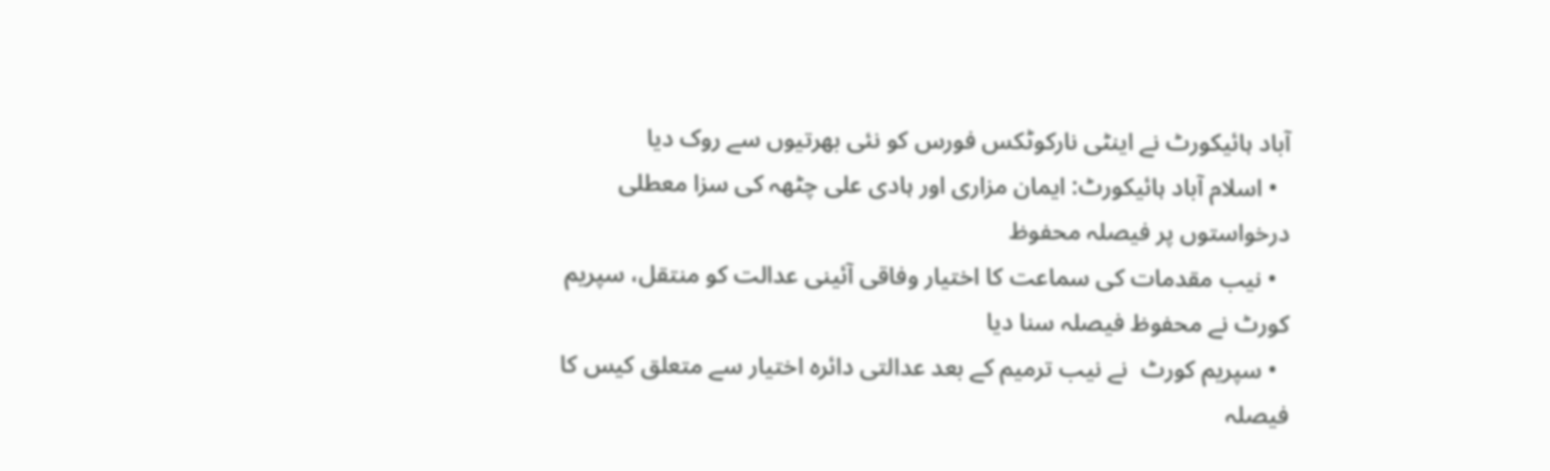آباد ہائیکورٹ نے اینٹی نارکوٹکس فورس کو نئی بھرتیوں سے روک دیا
  • اسلام آباد ہائیکورٹ: ایمان مزاری اور ہادی علی چٹھہ کی سزا معطلی درخواستوں پر فیصلہ محفوظ
  • نیب مقدمات کی سماعت کا اختیار وفاقی آئینی عدالت کو منتقل، سپریم کورٹ نے محفوظ فیصلہ سنا دیا
  • سپریم کورٹ  نے نیب ترمیم کے بعد عدالتی دائرہ اختیار سے متعلق کیس کا فیصلہ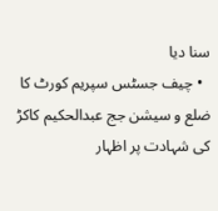سنا دیا
  • چیف جسٹس سپریم کورٹ کا ضلع و سیشن جج عبدالحکیم کاکڑ کی شہادت پر اظہار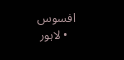افسوس
  • لاہور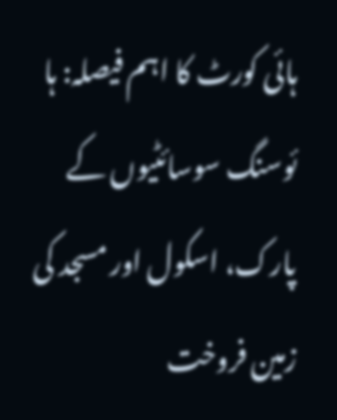ہائی کورٹ کا اہم فیصلہ: ہا ئوسنگ سوسائٹیوں کے پارک، اسکول اور مسجد کی زمین فروخت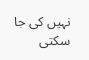نہیں کی جا سکتی